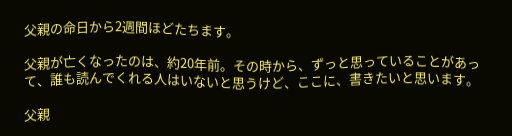父親の命日から2週間ほどたちます。

父親が亡くなったのは、約20年前。その時から、ずっと思っていることがあって、誰も読んでくれる人はいないと思うけど、ここに、書きたいと思います。

父親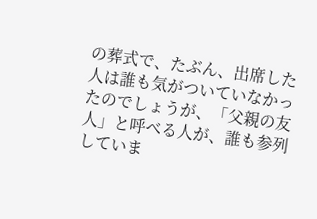の葬式で、たぶん、出席した人は誰も気がついていなかったのでしょうが、「父親の友人」と呼べる人が、誰も参列していま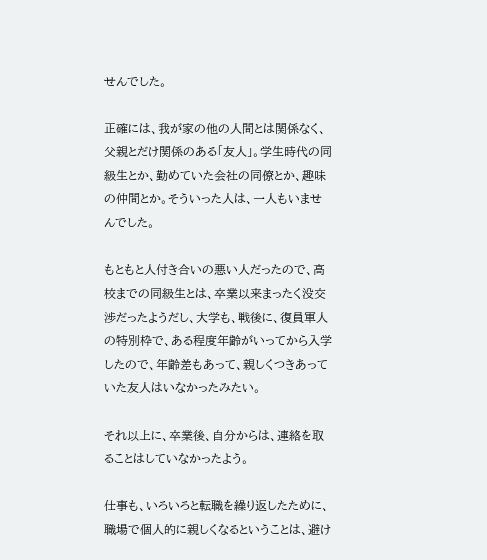せんでした。

正確には、我が家の他の人間とは関係なく、父親とだけ関係のある「友人」。学生時代の同級生とか、勤めていた会社の同僚とか、趣味の仲間とか。そういった人は、一人もいませんでした。

もともと人付き合いの悪い人だったので、高校までの同級生とは、卒業以来まったく没交渉だったようだし、大学も、戦後に、復員軍人の特別枠で、ある程度年齢がいってから入学したので、年齢差もあって、親しくつきあっていた友人はいなかったみたい。

それ以上に、卒業後、自分からは、連絡を取ることはしていなかったよう。

仕事も、いろいろと転職を繰り返したために、職場で個人的に親しくなるということは、避け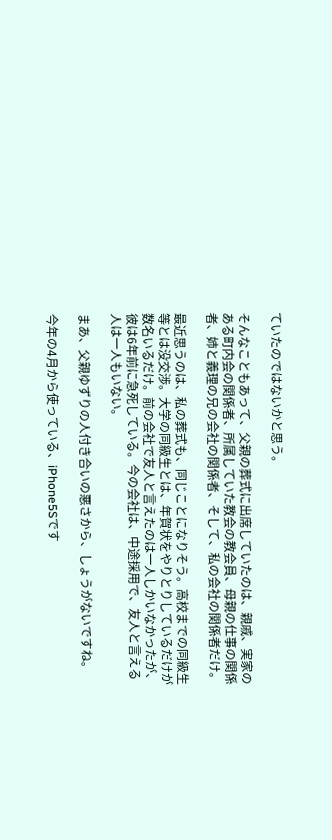ていたのではないかと思う。

そんなこともあって、父親の葬式に出席していたのは、親戚、実家のある町内会の関係者、所属していた教会の教会員、母親の仕事の関係者、姉と義理の兄の会社の関係者、そして、私の会社の関係者だけ。

最近思うのは、私の葬式も、同じことになりそう。高校までの同級生等とは没交渉。大学の同級生とは、年賀状をやりとりしているだけが数名いるだけ。前の会社で友人と言えたのは一人しかいなかったが、彼は6年前に急死している。今の会社は、中途採用で、友人と言える人は一人もいない。

まあ、父親ゆずりの人付き合いの悪さから、しょうがないですね。

今年の4月から使っている、iPhone5Sです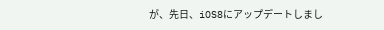が、先日、iOS8にアップデートしまし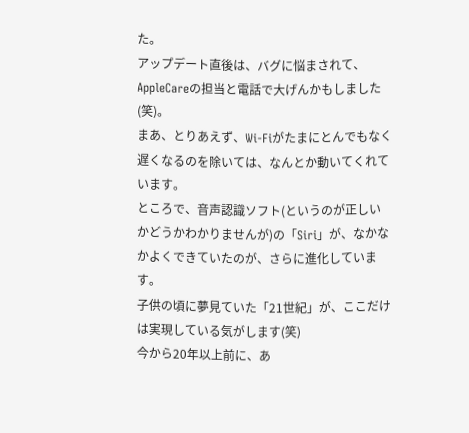た。
アップデート直後は、バグに悩まされて、AppleCareの担当と電話で大げんかもしました(笑)。
まあ、とりあえず、Wi-Fiがたまにとんでもなく遅くなるのを除いては、なんとか動いてくれています。
ところで、音声認識ソフト(というのが正しいかどうかわかりませんが)の「Siri」が、なかなかよくできていたのが、さらに進化しています。
子供の頃に夢見ていた「21世紀」が、ここだけは実現している気がします(笑)
今から20年以上前に、あ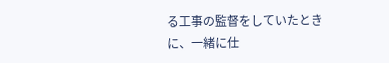る工事の監督をしていたときに、一緒に仕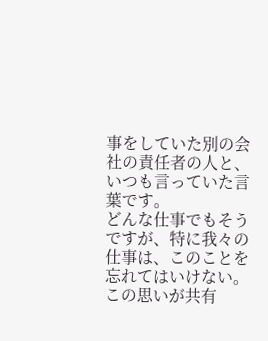事をしていた別の会社の責任者の人と、いつも言っていた言葉です。
どんな仕事でもそうですが、特に我々の仕事は、このことを忘れてはいけない。
この思いが共有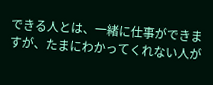できる人とは、一緒に仕事ができますが、たまにわかってくれない人が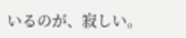いるのが、寂しい。